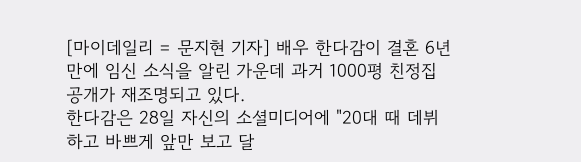[마이데일리 = 문지현 기자] 배우 한다감이 결혼 6년 만에 임신 소식을 알린 가운데 과거 1000평 친정집 공개가 재조명되고 있다.
한다감은 28일 자신의 소셜미디어에 "20대 때 데뷔하고 바쁘게 앞만 보고 달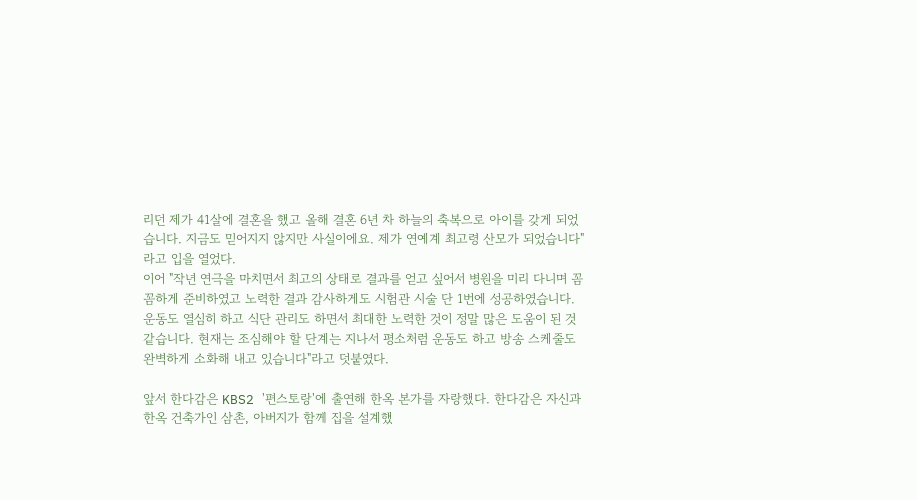리던 제가 41살에 결혼을 했고 올해 결혼 6년 차 하늘의 축복으로 아이를 갖게 되었습니다. 지금도 믿어지지 않지만 사실이에요. 제가 연예계 최고령 산모가 되었습니다"라고 입을 열었다.
이어 "작년 연극을 마치면서 최고의 상태로 결과를 얻고 싶어서 병원을 미리 다니며 꼼꼼하게 준비하였고 노력한 결과 감사하게도 시험관 시술 단 1번에 성공하였습니다. 운동도 열심히 하고 식단 관리도 하면서 최대한 노력한 것이 정말 많은 도움이 된 것 같습니다. 현재는 조심해야 할 단계는 지나서 평소처럼 운동도 하고 방송 스케줄도 완벽하게 소화해 내고 있습니다"라고 덧붙였다.

앞서 한다감은 KBS2 '편스토랑'에 출연해 한옥 본가를 자랑했다. 한다감은 자신과 한옥 건축가인 삼촌, 아버지가 함께 집을 설계했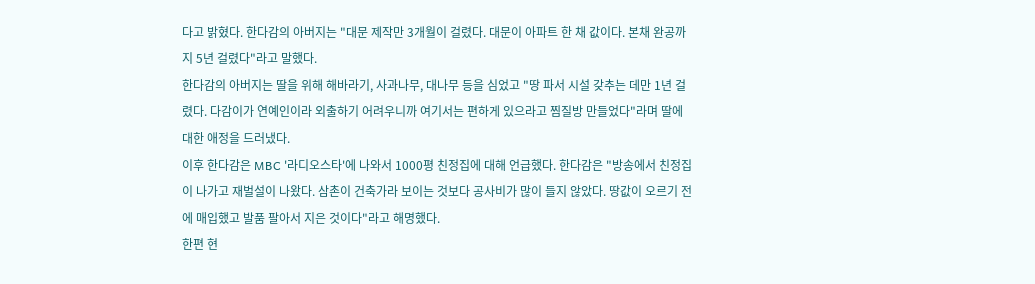다고 밝혔다. 한다감의 아버지는 "대문 제작만 3개월이 걸렸다. 대문이 아파트 한 채 값이다. 본채 완공까지 5년 걸렸다"라고 말했다.
한다감의 아버지는 딸을 위해 해바라기, 사과나무, 대나무 등을 심었고 "땅 파서 시설 갖추는 데만 1년 걸렸다. 다감이가 연예인이라 외출하기 어려우니까 여기서는 편하게 있으라고 찜질방 만들었다"라며 딸에 대한 애정을 드러냈다.
이후 한다감은 MBC '라디오스타'에 나와서 1000평 친정집에 대해 언급했다. 한다감은 "방송에서 친정집이 나가고 재벌설이 나왔다. 삼촌이 건축가라 보이는 것보다 공사비가 많이 들지 않았다. 땅값이 오르기 전에 매입했고 발품 팔아서 지은 것이다"라고 해명했다.
한편 현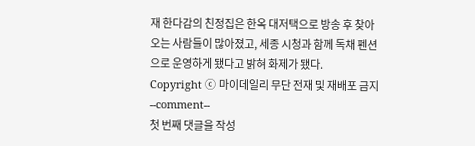재 한다감의 친정집은 한옥 대저택으로 방송 후 찾아오는 사람들이 많아졌고, 세종 시청과 함께 독채 펜션으로 운영하게 됐다고 밝혀 화제가 됐다.
Copyright ⓒ 마이데일리 무단 전재 및 재배포 금지
--comment--
첫 번째 댓글을 작성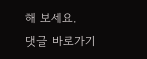해 보세요.
댓글 바로가기